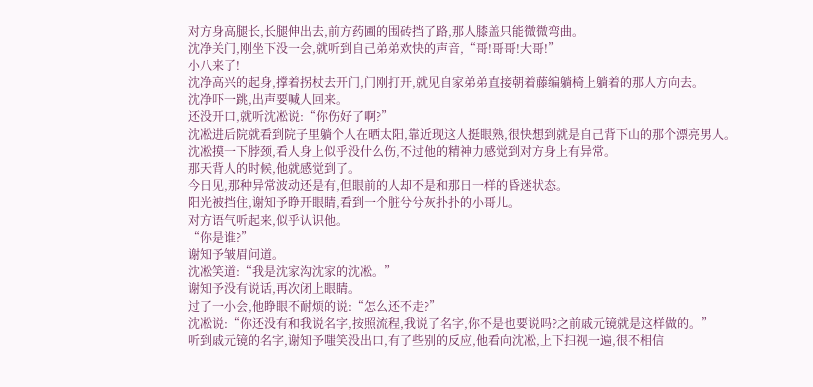对方身高腿长,长腿伸出去,前方药圃的围砖挡了路,那人膝盖只能微微弯曲。
沈净关门,刚坐下没一会,就听到自己弟弟欢快的声音,“哥!哥哥!大哥!”
小八来了!
沈净高兴的起身,撑着拐杖去开门,门刚打开,就见自家弟弟直接朝着藤编躺椅上躺着的那人方向去。
沈净吓一跳,出声要喊人回来。
还没开口,就听沈凇说:“你伤好了啊?”
沈凇进后院就看到院子里躺个人在晒太阳,靠近现这人挺眼熟,很快想到就是自己背下山的那个漂亮男人。
沈凇摸一下脖颈,看人身上似乎没什么伤,不过他的精神力感觉到对方身上有异常。
那天背人的时候,他就感觉到了。
今日见,那种异常波动还是有,但眼前的人却不是和那日一样的昏迷状态。
阳光被挡住,谢知予睁开眼睛,看到一个脏兮兮灰扑扑的小哥儿。
对方语气听起来,似乎认识他。
“你是谁?”
谢知予皱眉问道。
沈凇笑道:“我是沈家沟沈家的沈凇。”
谢知予没有说话,再次闭上眼睛。
过了一小会,他睁眼不耐烦的说:“怎么还不走?”
沈凇说:“你还没有和我说名字,按照流程,我说了名字,你不是也要说吗?之前戚元镜就是这样做的。”
听到戚元镜的名字,谢知予嗤笑没出口,有了些别的反应,他看向沈凇,上下扫视一遍,很不相信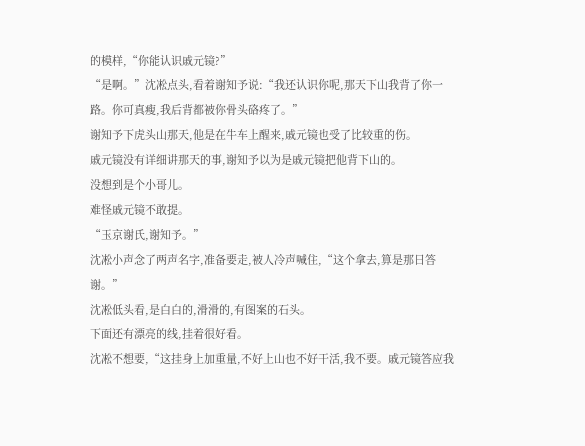的模样,“你能认识戚元镜?”
“是啊。”沈凇点头,看着谢知予说:“我还认识你呢,那天下山我背了你一路。你可真瘦,我后背都被你骨头硌疼了。”
谢知予下虎头山那天,他是在牛车上醒来,戚元镜也受了比较重的伤。
戚元镜没有详细讲那天的事,谢知予以为是戚元镜把他背下山的。
没想到是个小哥儿。
难怪戚元镜不敢提。
“玉京谢氏,谢知予。”
沈凇小声念了两声名字,准备要走,被人冷声喊住,“这个拿去,算是那日答谢。”
沈凇低头看,是白白的,滑滑的,有图案的石头。
下面还有漂亮的线,挂着很好看。
沈凇不想要,“这挂身上加重量,不好上山也不好干活,我不要。戚元镜答应我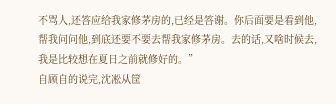不骂人,还答应给我家修茅房的,已经是答谢。你后面要是看到他,帮我问问他,到底还要不要去帮我家修茅房。去的话,又啥时候去,我是比较想在夏日之前就修好的。”
自顾自的说完,沈凇从筐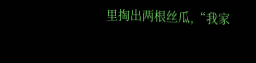里掏出两根丝瓜,“我家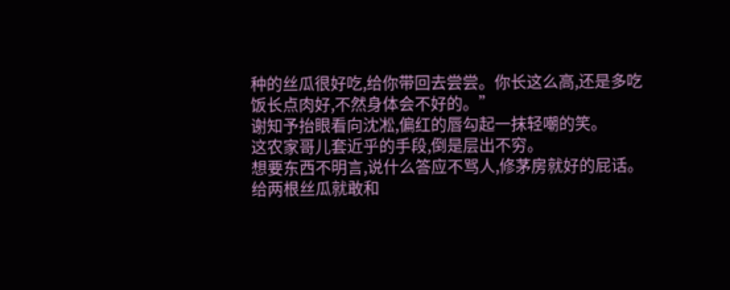种的丝瓜很好吃,给你带回去尝尝。你长这么高,还是多吃饭长点肉好,不然身体会不好的。”
谢知予抬眼看向沈凇,偏红的唇勾起一抹轻嘲的笑。
这农家哥儿套近乎的手段,倒是层出不穷。
想要东西不明言,说什么答应不骂人,修茅房就好的屁话。给两根丝瓜就敢和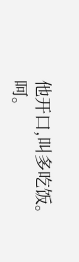他开口,叫多吃饭。
呵。